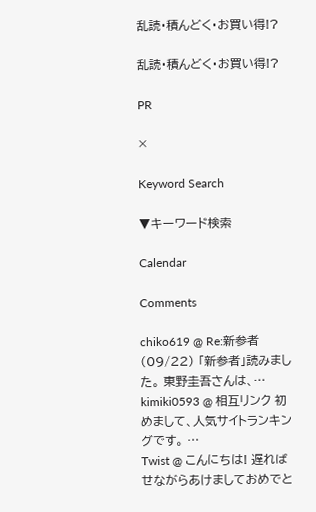乱読・積んどく・お買い得!?

乱読・積んどく・お買い得!?

PR

×

Keyword Search

▼キーワード検索

Calendar

Comments

chiko619 @ Re:新参者(09/22) 「新参者」読みました。 東野圭吾さんは、…
kimiki0593 @ 相互リンク 初めまして、人気サイトランキングです。 …
Twist @ こんにちは! 遅ればせながらあけましておめでと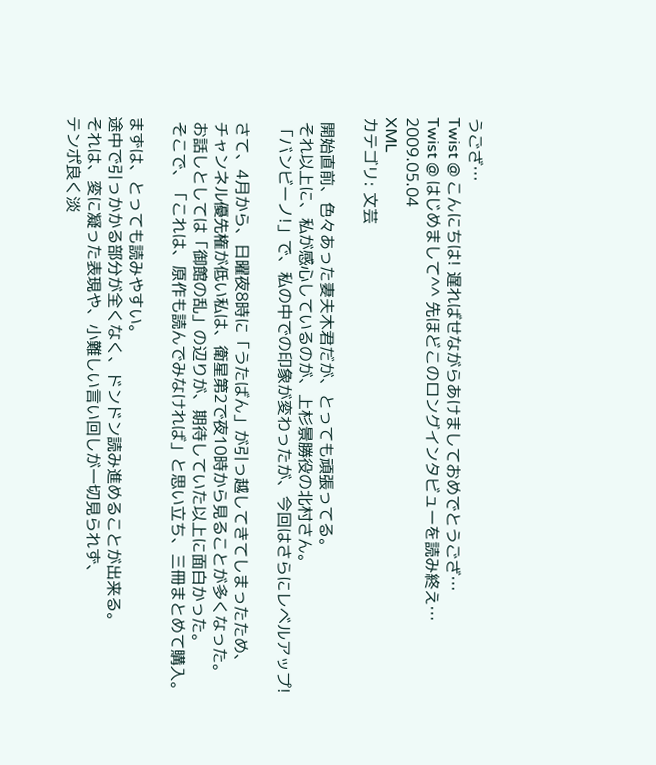うござ…
Twist @ こんにちは! 遅ればせながらあけましておめでとうござ…
Twist @ はじめまして^^ 先ほどこのロングインタビューを読み終え…
2009.05.04
XML
カテゴリ: 文芸

 開始直前、色々あった妻夫木君だが、とっても頑張ってる。
 それ以上に、私が感心しているのが、上杉景勝役の北村さん。
 「バンビーノ!」で、私の中での印象が変わったが、今回はさらにレベルアップ!

 さて、4月から、日曜夜8時に「うたばん」が引っ越してきてしまったため、
 チャンネル優先権が低い私は、衛星第2で夜10時から見ることが多くなった。
 お話しとしては「御館の乱」の辺りが、期待していた以上に面白かった。
 そこで、「これは、原作も読んでみなければ」と思い立ち、三冊まとめて購入。

まずは、とっても読みやすい。
途中で引っかかる部分が全くなく、ドンドン読み進めることが出来る。
それは、変に凝った表現や、小難しい言い回しが一切見られず、
テンポ良く淡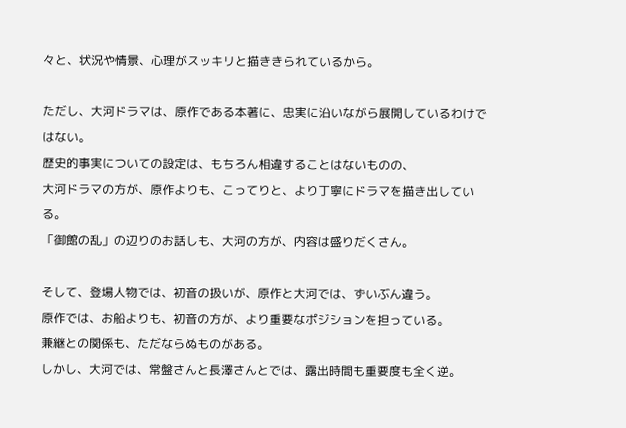々と、状況や情景、心理がスッキリと描ききられているから。

ただし、大河ドラマは、原作である本著に、忠実に沿いながら展開しているわけではない。
歴史的事実についての設定は、もちろん相違することはないものの、
大河ドラマの方が、原作よりも、こってりと、より丁寧にドラマを描き出している。
「御館の乱」の辺りのお話しも、大河の方が、内容は盛りだくさん。

そして、登場人物では、初音の扱いが、原作と大河では、ずいぶん違う。
原作では、お船よりも、初音の方が、より重要なポジションを担っている。
兼継との関係も、ただならぬものがある。
しかし、大河では、常盤さんと長澤さんとでは、露出時間も重要度も全く逆。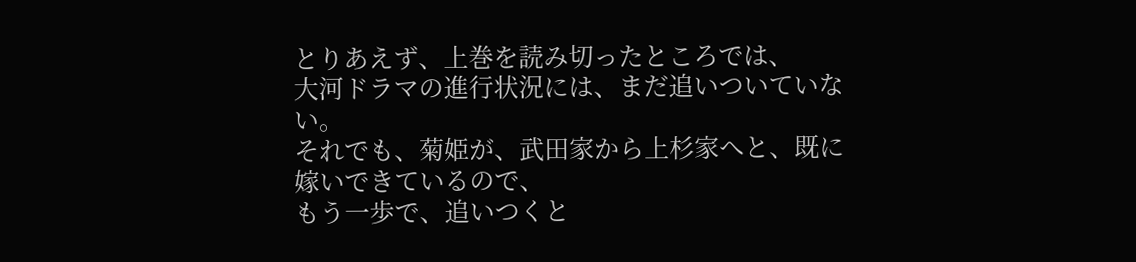とりあえず、上巻を読み切ったところでは、
大河ドラマの進行状況には、まだ追いついていない。
それでも、菊姫が、武田家から上杉家へと、既に嫁いできているので、
もう一歩で、追いつくと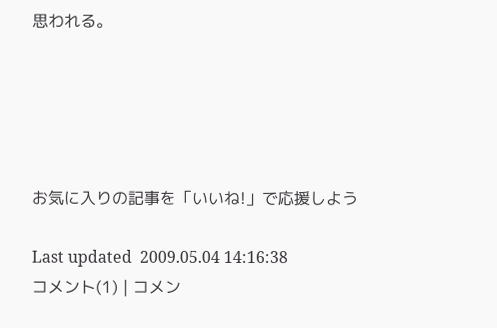思われる。





お気に入りの記事を「いいね!」で応援しよう

Last updated  2009.05.04 14:16:38
コメント(1) | コメン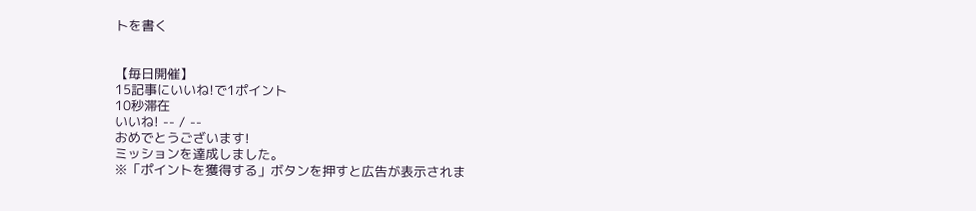トを書く


【毎日開催】
15記事にいいね!で1ポイント
10秒滞在
いいね! -- / --
おめでとうございます!
ミッションを達成しました。
※「ポイントを獲得する」ボタンを押すと広告が表示されま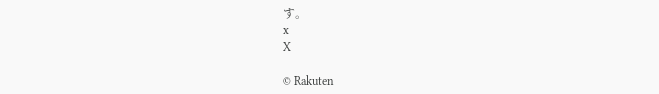す。
x
X

© Rakuten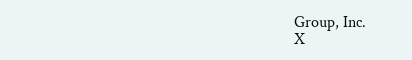Group, Inc.
X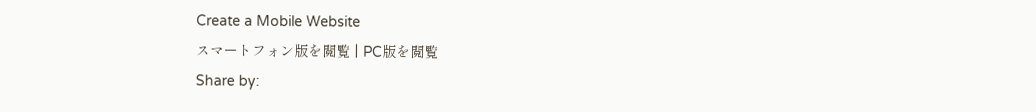Create a Mobile Website
スマートフォン版を閲覧 | PC版を閲覧
Share by: